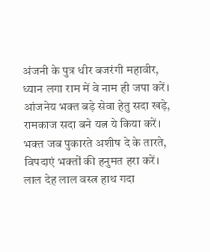अंजनी के पुत्र धीर बजरंगी महावीर,
ध्यान लगा राम में वे नाम ही जपा करें।
आंजनेय भक्त बड़े सेवा हेतु सदा खड़े,
रामकाज सदा बने यत्न ये किया करें।
भक्त जब पुकारते अशीष दे के तारते,
विपदाएं भक्तों की हनुमत हरा करें।
लाल देह लाल वस्त्र हाथ गदा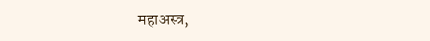महाअस्त्र,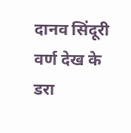दानव सिंदूरी वर्ण देख के डरा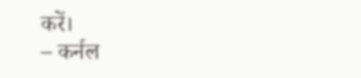करें।
– कर्नल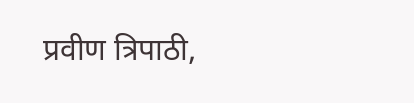प्रवीण त्रिपाठी,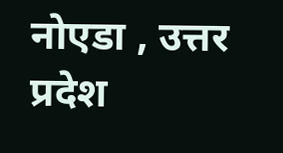नोएडा , उत्तर प्रदेश